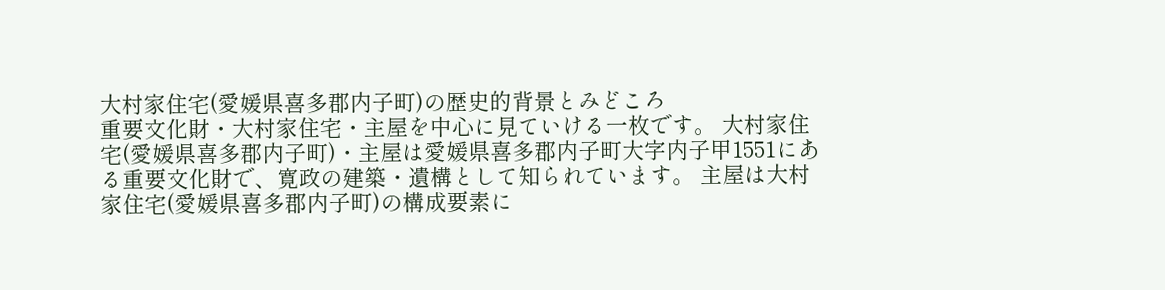大村家住宅(愛媛県喜多郡内子町)の歴史的背景とみどころ
重要文化財・大村家住宅・主屋を中心に見ていける一枚です。 大村家住宅(愛媛県喜多郡内子町)・主屋は愛媛県喜多郡内子町大字内子甲1551にある重要文化財で、寛政の建築・遺構として知られています。 主屋は大村家住宅(愛媛県喜多郡内子町)の構成要素に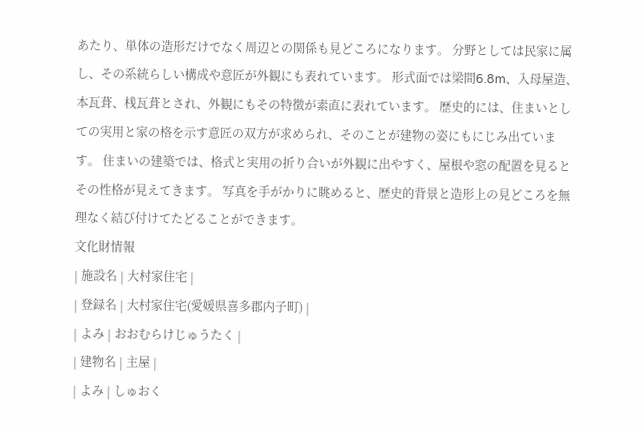あたり、単体の造形だけでなく周辺との関係も見どころになります。 分野としては民家に属し、その系統らしい構成や意匠が外観にも表れています。 形式面では梁間6.8m、入母屋造、本瓦葺、桟瓦葺とされ、外観にもその特徴が素直に表れています。 歴史的には、住まいとしての実用と家の格を示す意匠の双方が求められ、そのことが建物の姿にもにじみ出ています。 住まいの建築では、格式と実用の折り合いが外観に出やすく、屋根や窓の配置を見るとその性格が見えてきます。 写真を手がかりに眺めると、歴史的背景と造形上の見どころを無理なく結び付けてたどることができます。
文化財情報
| 施設名 | 大村家住宅 |
| 登録名 | 大村家住宅(愛媛県喜多郡内子町) |
| よみ | おおむらけじゅうたく |
| 建物名 | 主屋 |
| よみ | しゅおく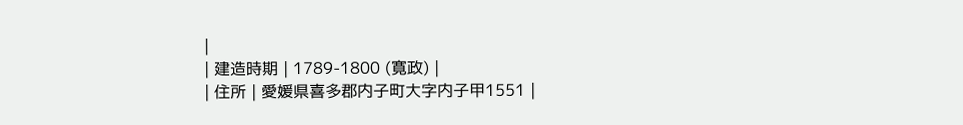|
| 建造時期 | 1789-1800 (寛政) |
| 住所 | 愛媛県喜多郡内子町大字内子甲1551 |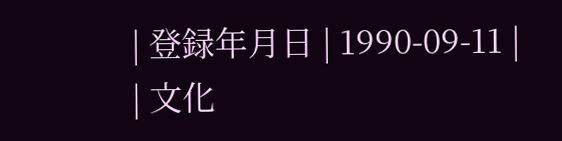| 登録年月日 | 1990-09-11 |
| 文化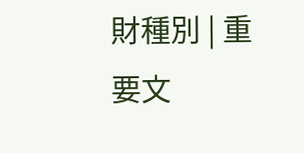財種別 | 重要文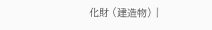化財 (建造物) |